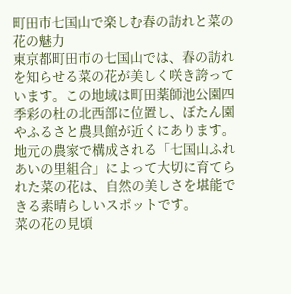町田市七国山で楽しむ春の訪れと菜の花の魅力
東京都町田市の七国山では、春の訪れを知らせる菜の花が美しく咲き誇っています。この地域は町田薬師池公園四季彩の杜の北西部に位置し、ぼたん園やふるさと農具館が近くにあります。地元の農家で構成される「七国山ふれあいの里組合」によって大切に育てられた菜の花は、自然の美しさを堪能できる素晴らしいスポットです。
菜の花の見頃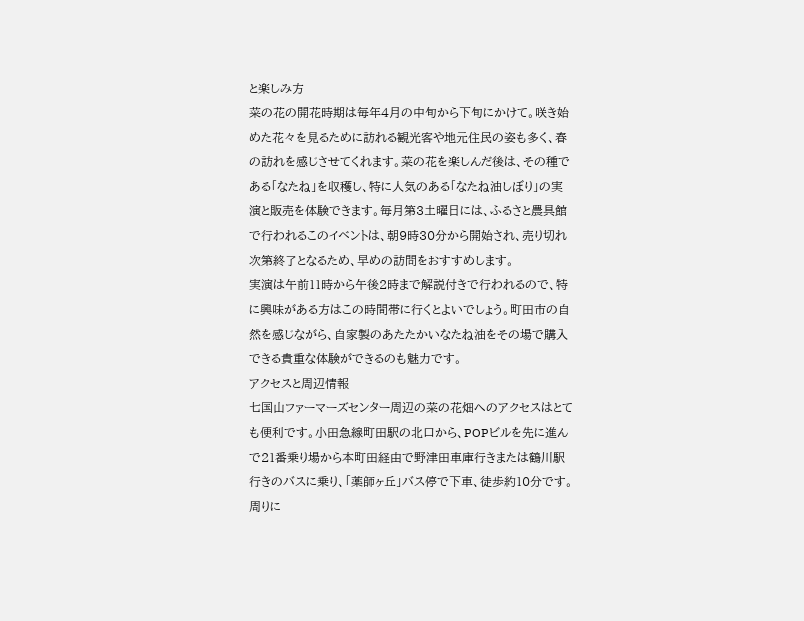と楽しみ方
菜の花の開花時期は毎年4月の中旬から下旬にかけて。咲き始めた花々を見るために訪れる観光客や地元住民の姿も多く、春の訪れを感じさせてくれます。菜の花を楽しんだ後は、その種である「なたね」を収穫し、特に人気のある「なたね油しぼり」の実演と販売を体験できます。毎月第3土曜日には、ふるさと農具館で行われるこのイベントは、朝9時30分から開始され、売り切れ次第終了となるため、早めの訪問をおすすめします。
実演は午前11時から午後2時まで解説付きで行われるので、特に興味がある方はこの時間帯に行くとよいでしょう。町田市の自然を感じながら、自家製のあたたかいなたね油をその場で購入できる貴重な体験ができるのも魅力です。
アクセスと周辺情報
七国山ファーマーズセンター周辺の菜の花畑へのアクセスはとても便利です。小田急線町田駅の北口から、POPビルを先に進んで21番乗り場から本町田経由で野津田車庫行きまたは鶴川駅行きのバスに乗り、「薬師ヶ丘」バス停で下車、徒歩約10分です。周りに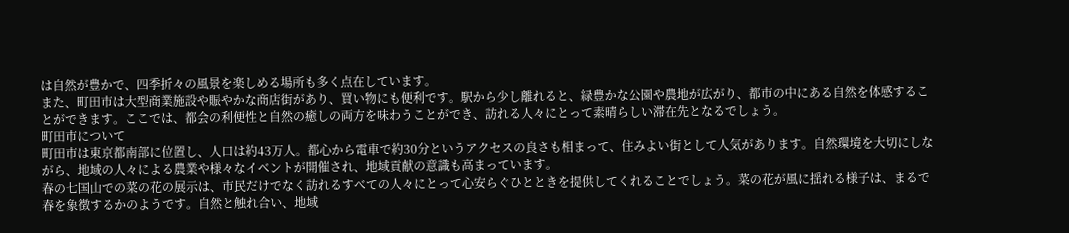は自然が豊かで、四季折々の風景を楽しめる場所も多く点在しています。
また、町田市は大型商業施設や賑やかな商店街があり、買い物にも便利です。駅から少し離れると、緑豊かな公園や農地が広がり、都市の中にある自然を体感することができます。ここでは、都会の利便性と自然の癒しの両方を味わうことができ、訪れる人々にとって素晴らしい滞在先となるでしょう。
町田市について
町田市は東京都南部に位置し、人口は約43万人。都心から電車で約30分というアクセスの良さも相まって、住みよい街として人気があります。自然環境を大切にしながら、地域の人々による農業や様々なイベントが開催され、地域貢献の意識も高まっています。
春の七国山での菜の花の展示は、市民だけでなく訪れるすべての人々にとって心安らぐひとときを提供してくれることでしょう。菜の花が風に揺れる様子は、まるで春を象徴するかのようです。自然と触れ合い、地域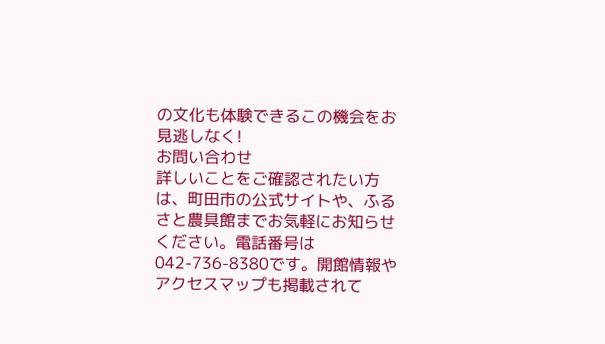の文化も体験できるこの機会をお見逃しなく!
お問い合わせ
詳しいことをご確認されたい方は、町田市の公式サイトや、ふるさと農具館までお気軽にお知らせください。電話番号は042-736-8380です。開館情報やアクセスマップも掲載されて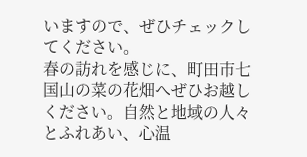いますので、ぜひチェックしてください。
春の訪れを感じに、町田市七国山の菜の花畑へぜひお越しください。自然と地域の人々とふれあい、心温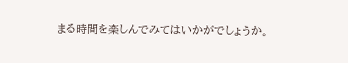まる時間を楽しんでみてはいかがでしょうか。